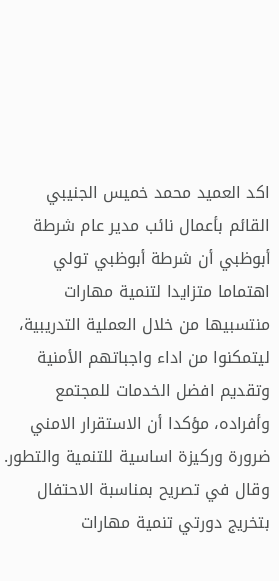اكد العميد محمد خميس الجنيبي القائم بأعمال نائب مدير عام شرطة أبوظبي أن شرطة أبوظبي تولي اهتماما متزايدا لتنمية مهارات منتسبيها من خلال العملية التدريبية، ليتمكنوا من اداء واجباتهم الأمنية وتقديم افضل الخدمات للمجتمع وأفراده، مؤكدا أن الاستقرار الامني ضرورة وركيزة اساسية للتنمية والتطور. وقال في تصريح بمناسبة الاحتفال بتخريج دورتي تنمية مهارات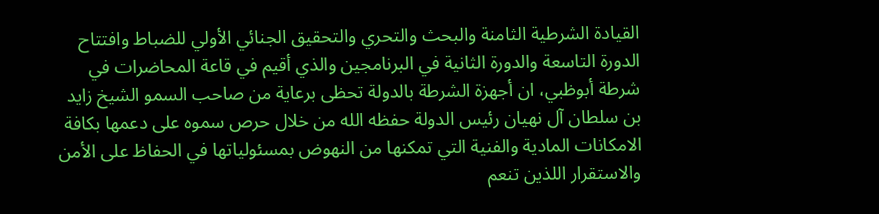القيادة الشرطية الثامنة والبحث والتحري والتحقيق الجنائي الأولي للضباط وافتتاح الدورة التاسعة والدورة الثانية في البرنامجين والذي أقيم في قاعة المحاضرات في شرطة أبوظبي، ان أجهزة الشرطة بالدولة تحظى برعاية من صاحب السمو الشيخ زايد بن سلطان آل نهيان رئيس الدولة حفظه الله من خلال حرص سموه على دعمها بكافة الامكانات المادية والفنية التي تمكنها من النهوض بمسئولياتها في الحفاظ على الأمن والاستقرار اللذين تنعم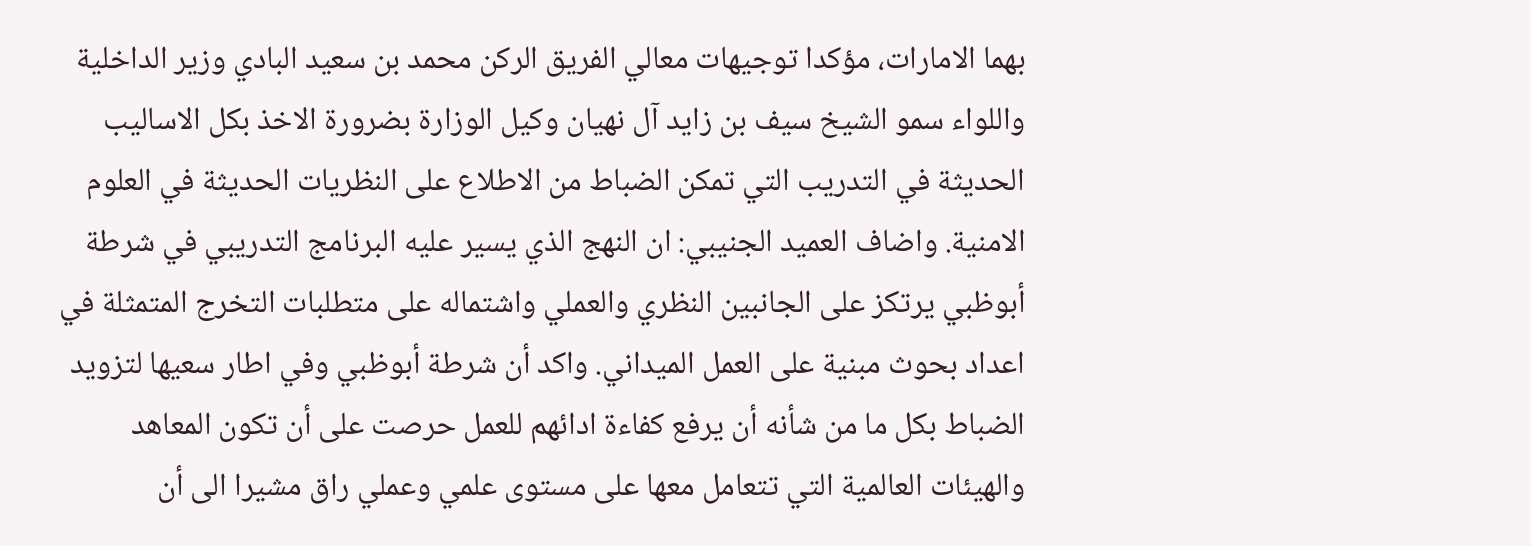بهما الامارات، مؤكدا توجيهات معالي الفريق الركن محمد بن سعيد البادي وزير الداخلية واللواء سمو الشيخ سيف بن زايد آل نهيان وكيل الوزارة بضرورة الاخذ بكل الاساليب الحديثة في التدريب التي تمكن الضباط من الاطلاع على النظريات الحديثة في العلوم الامنية. واضاف العميد الجنيبي: ان النهج الذي يسير عليه البرنامج التدريبي في شرطة أبوظبي يرتكز على الجانبين النظري والعملي واشتماله على متطلبات التخرج المتمثلة في اعداد بحوث مبنية على العمل الميداني. واكد أن شرطة أبوظبي وفي اطار سعيها لتزويد الضباط بكل ما من شأنه أن يرفع كفاءة ادائهم للعمل حرصت على أن تكون المعاهد والهيئات العالمية التي تتعامل معها على مستوى علمي وعملي راق مشيرا الى أن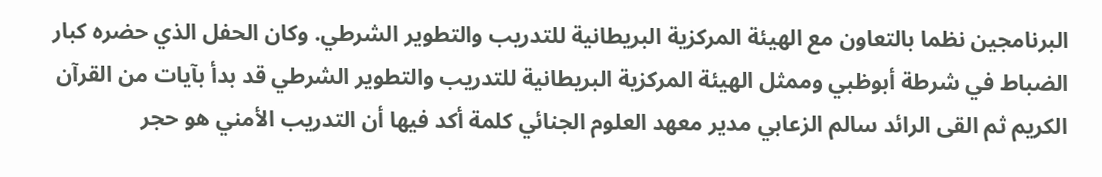البرنامجين نظما بالتعاون مع الهيئة المركزية البريطانية للتدريب والتطوير الشرطي. وكان الحفل الذي حضره كبار الضباط في شرطة أبوظبي وممثل الهيئة المركزية البريطانية للتدريب والتطوير الشرطي قد بدأ بآيات من القرآن الكريم ثم القى الرائد سالم الزعابي مدير معهد العلوم الجنائي كلمة أكد فيها أن التدريب الأمني هو حجر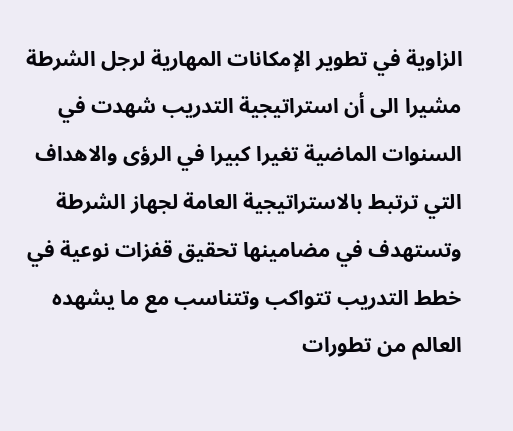الزاوية في تطوير الإمكانات المهارية لرجل الشرطة مشيرا الى أن استراتيجية التدريب شهدت في السنوات الماضية تغيرا كبيرا في الرؤى والاهداف التي ترتبط بالاستراتيجية العامة لجهاز الشرطة وتستهدف في مضامينها تحقيق قفزات نوعية في خطط التدريب تتواكب وتتناسب مع ما يشهده العالم من تطورات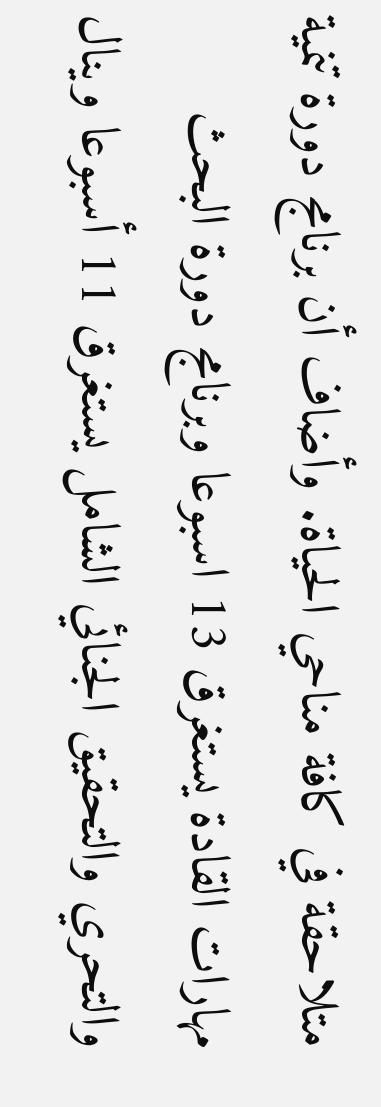متلاحقة في كافة مناحي الحياة. وأضاف أن برنامج دورة تنمية مهارات القادة يستغرق 13 اسبوعا وبرنامج دورة البحث والتحري والتحقيق الجنائي الشامل يستغرق 11 أسبوعا وينال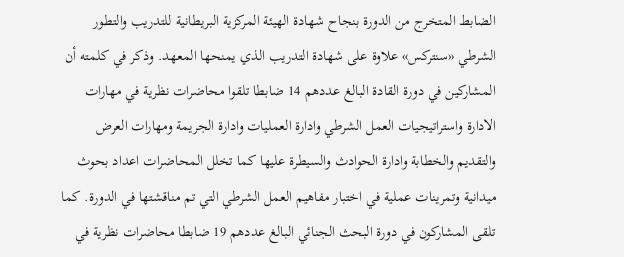الضابط المتخرج من الدورة بنجاح شهادة الهيئة المركزية البريطانية للتدريب والتطور الشرطي «سنتركس» علاوة على شهادة التدريب الذي يمنحها المعهد. وذكر في كلمته أن المشاركين في دورة القادة البالغ عددهم 14 ضابطا تلقوا محاضرات نظرية في مهارات الادارة واستراتيجيات العمل الشرطي وادارة العمليات وادارة الجريمة ومهارات العرض والتقديم والخطابة وادارة الحوادث والسيطرة عليها كما تخلل المحاضرات اعداد بحوث ميدانية وتمرينات عملية في اختبار مفاهيم العمل الشرطي التي تم مناقشتها في الدورة. كما تلقى المشاركون في دورة البحث الجنائي البالغ عددهم 19 ضابطا محاضرات نظرية في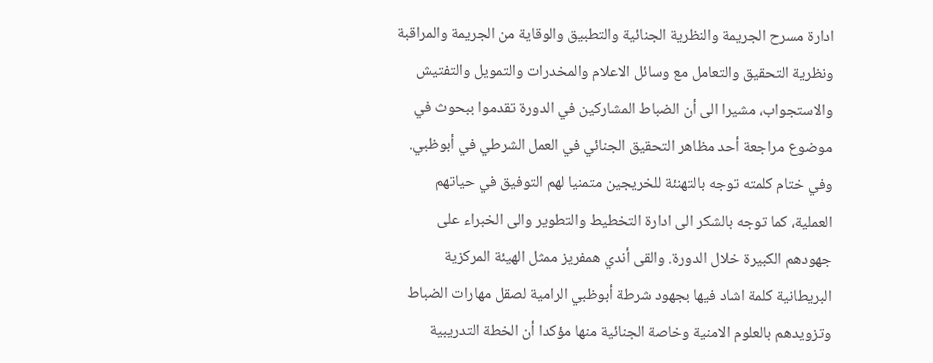ادارة مسرح الجريمة والنظرية الجنائية والتطبيق والوقاية من الجريمة والمراقبة ونظرية التحقيق والتعامل مع وسائل الاعلام والمخدرات والتمويل والتفتيش والاستجواب، مشيرا الى أن الضباط المشاركين في الدورة تقدموا ببحوث في موضوع مراجعة أحد مظاهر التحقيق الجنائي في العمل الشرطي في أبوظبي. وفي ختام كلمته توجه بالتهنئة للخريجين متمنيا لهم التوفيق في حياتهم العملية، كما توجه بالشكر الى ادارة التخطيط والتطوير والى الخبراء على جهودهم الكبيرة خلال الدورة. والقى أندي همفريز ممثل الهيئة المركزية البريطانية كلمة اشاد فيها بجهود شرطة أبوظبي الرامية لصقل مهارات الضباط وتزويدهم بالعلوم الامنية وخاصة الجنائية منها مؤكدا أن الخطة التدريبية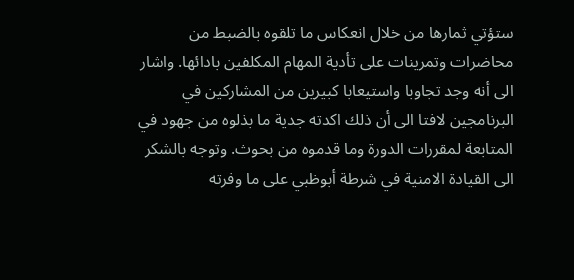ستؤتي ثمارها من خلال انعكاس ما تلقوه بالضبط من محاضرات وتمرينات على تأدية المهام المكلفين بادائها. واشار الى أنه وجد تجاوبا واستيعابا كبيرين من المشاركين في البرنامجين لافتا الى أن ذلك اكدته جدية ما بذلوه من جهود في المتابعة لمقررات الدورة وما قدموه من بحوث. وتوجه بالشكر الى القيادة الامنية في شرطة أبوظبي على ما وفرته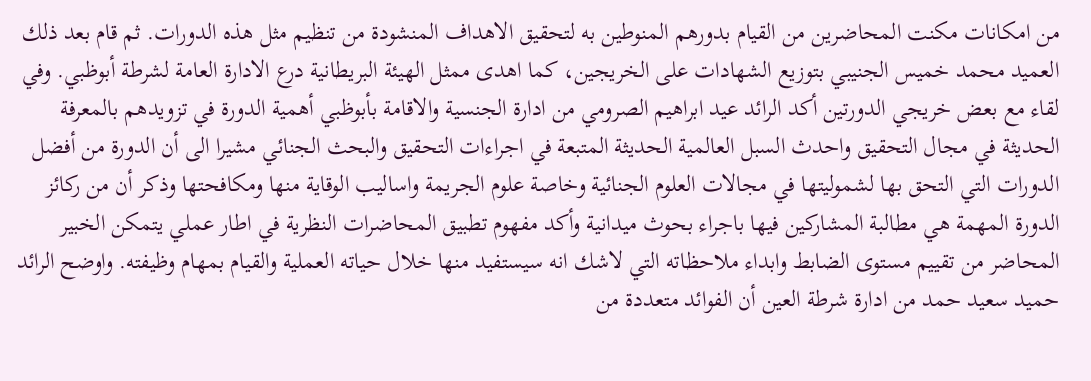من امكانات مكنت المحاضرين من القيام بدورهم المنوطين به لتحقيق الاهداف المنشودة من تنظيم مثل هذه الدورات. ثم قام بعد ذلك العميد محمد خميس الجنيبي بتوزيع الشهادات على الخريجين، كما اهدى ممثل الهيئة البريطانية درع الادارة العامة لشرطة أبوظبي. وفي لقاء مع بعض خريجي الدورتين أكد الرائد عيد ابراهيم الصرومي من ادارة الجنسية والاقامة بأبوظبي أهمية الدورة في تزويدهم بالمعرفة الحديثة في مجال التحقيق واحدث السبل العالمية الحديثة المتبعة في اجراءات التحقيق والبحث الجنائي مشيرا الى أن الدورة من أفضل الدورات التي التحق بها لشموليتها في مجالات العلوم الجنائية وخاصة علوم الجريمة واساليب الوقاية منها ومكافحتها وذكر أن من ركائز الدورة المهمة هي مطالبة المشاركين فيها باجراء بحوث ميدانية وأكد مفهوم تطبيق المحاضرات النظرية في اطار عملي يتمكن الخبير المحاضر من تقييم مستوى الضابط وابداء ملاحظاته التي لاشك انه سيستفيد منها خلال حياته العملية والقيام بمهام وظيفته. واوضح الرائد حميد سعيد حمد من ادارة شرطة العين أن الفوائد متعددة من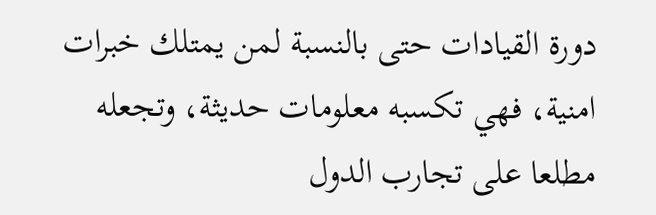دورة القيادات حتى بالنسبة لمن يمتلك خبرات امنية، فهي تكسبه معلومات حديثة، وتجعله مطلعا على تجارب الدول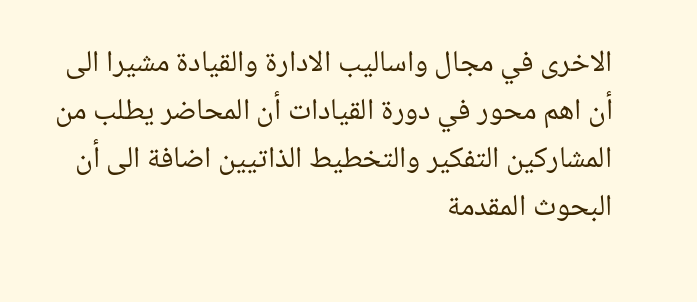الاخرى في مجال واساليب الادارة والقيادة مشيرا الى أن اهم محور في دورة القيادات أن المحاضر يطلب من المشاركين التفكير والتخطيط الذاتيين اضافة الى أن البحوث المقدمة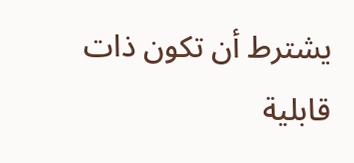يشترط أن تكون ذات قابلية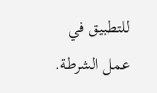للتطبيق في عمل الشرطة.